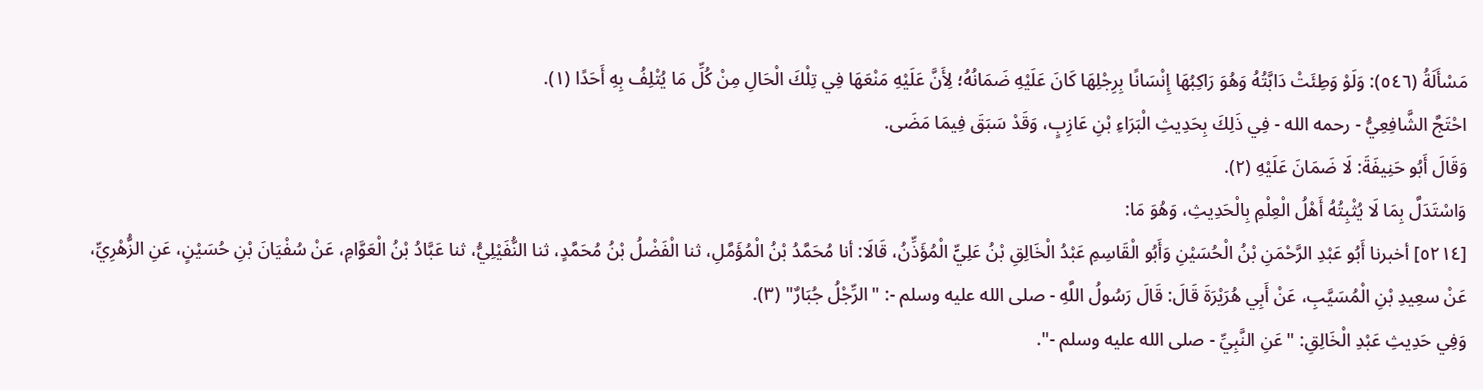مَسْأَلَةُ (٥٤٦): وَلَوْ وَطِئَتْ دَابَّتُهُ وَهُوَ رَاكِبُهَا إِنْسَانًا بِرِجْلِهَا كَانَ عَلَيْهِ ضَمَانُهُ؛ لِأَنَّ عَلَيْهِ مَنْعَهَا فِي تِلْكَ الْحَالِ مِنْ كُلِّ مَا يُتْلِفُ بِهِ أَحَدًا (١).
احْتَجَّ الشَّافِعِيُّ - رحمه الله - فِي ذَلِكَ بِحَدِيثِ الْبَرَاءِ بْنِ عَازِبٍ، وَقَدْ سَبَقَ فِيمَا مَضَى.
وَقَالَ أَبُو حَنِيفَةَ: لَا ضَمَانَ عَلَيْهِ (٢).
وَاسْتَدَلَّ بِمَا لَا يُثْبِتُهُ أَهْلُ الْعِلْمِ بِالْحَدِيثِ، وَهُوَ مَا:
[٥٢١٤] أخبرنا أَبُو عَبْدِ الرَّحْمَنِ بْنُ الْحُسَيْنِ وَأَبُو الْقَاسِمِ عَبْدُ الْخَالِقِ بْنُ عَلِيٍّ الْمُؤَذِّنُ، قَالَا: أنا مُحَمَّدُ بْنُ الْمُؤَمَّلِ، ثنا الْفَضْلُ بْنُ مُحَمَّدٍ، ثنا النُّفَيْلِيُّ، ثنا عَبَّادُ بْنُ الْعَوَّامِ، عَنْ سُفْيَانَ بْنِ حُسَيْنٍ، عَنِ الزُّهْرِيِّ، عَنْ سعِيدِ بْنِ الْمُسَيَّبِ، عَنْ أَبِي هُرَيْرَةَ قَالَ: قَالَ رَسُولُ اللَّهِ - صلى الله عليه وسلم -: "الرِّجْلُ جُبَارٌ" (٣).
وَفِي حَدِيثِ عَبْدِ الْخَالِقِ: "عَنِ النَّبِيِّ - صلى الله عليه وسلم -".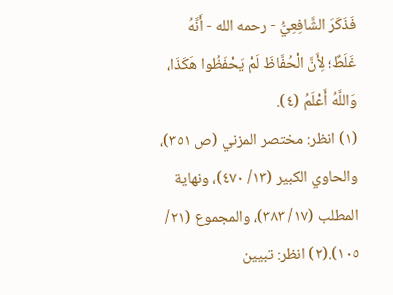فَذَكَرَ الشَّافِعِيُّ - رحمه الله - أَنَّهُ غَلَطٌ؛ لِأَنَّ الْحُفَّاظَ لَمْ يَحْفَظُوا هَكَذَا، وَاللَّهُ أَعْلَمُ (٤).
(١) انظر: مختصر المزني (ص ٣٥١)، والحاوي الكبير (١٣/ ٤٧٠)، ونهاية المطلب (١٧/ ٣٨٣)، والمجموع (٢١/ ١٠٥).(٢) انظر: تبيين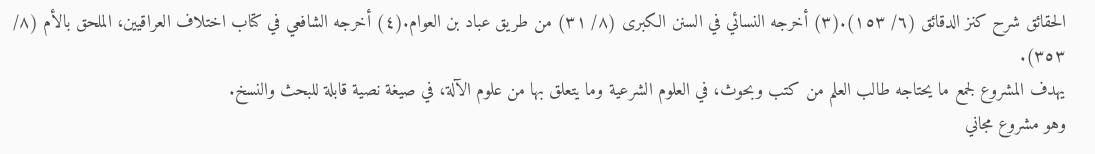الحقائق شرح كنز الدقائق (٦/ ١٥٣).(٣) أخرجه النسائي في السنن الكبرى (٨/ ٣١) من طريق عباد بن العوام.(٤) أخرجه الشافعي في كتاب اختلاف العراقيين، الملحق بالأم (٨/ ٣٥٣).
يهدف المشروع لجمع ما يحتاجه طالب العلم من كتب وبحوث، في العلوم الشرعية وما يتعلق بها من علوم الآلة، في صيغة نصية قابلة للبحث والنسخ.
وهو مشروع مجاني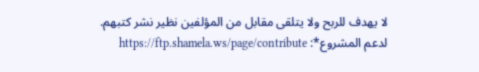لا يهدف للربح ولا يتلقى مقابل من المؤلفين نظير نشر كتبهم.
لدعم المشروع*: https://ftp.shamela.ws/page/contribute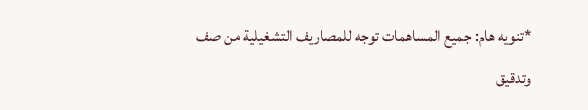*تنويه هام: جميع المساهمات توجه للمصاريف التشغيلية من صف وتدقيق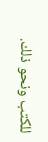للكتب ونحو ذلك.